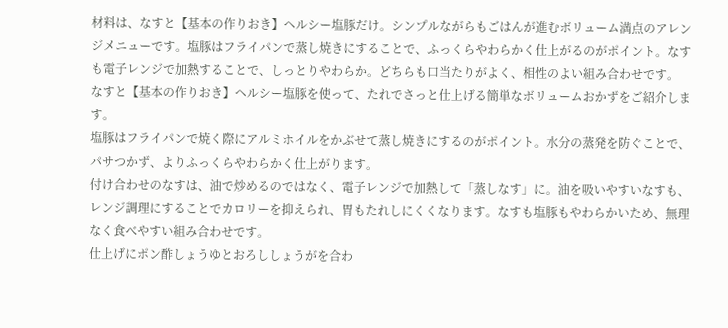材料は、なすと【基本の作りおき】ヘルシー塩豚だけ。シンプルながらもごはんが進むボリューム満点のアレンジメニューです。塩豚はフライパンで蒸し焼きにすることで、ふっくらやわらかく仕上がるのがポイント。なすも電子レンジで加熱することで、しっとりやわらか。どちらも口当たりがよく、相性のよい組み合わせです。
なすと【基本の作りおき】ヘルシー塩豚を使って、たれでさっと仕上げる簡単なボリュームおかずをご紹介します。
塩豚はフライパンで焼く際にアルミホイルをかぶせて蒸し焼きにするのがポイント。水分の蒸発を防ぐことで、パサつかず、よりふっくらやわらかく仕上がります。
付け合わせのなすは、油で炒めるのではなく、電子レンジで加熱して「蒸しなす」に。油を吸いやすいなすも、レンジ調理にすることでカロリーを抑えられ、胃もたれしにくくなります。なすも塩豚もやわらかいため、無理なく食べやすい組み合わせです。
仕上げにポン酢しょうゆとおろししょうがを合わ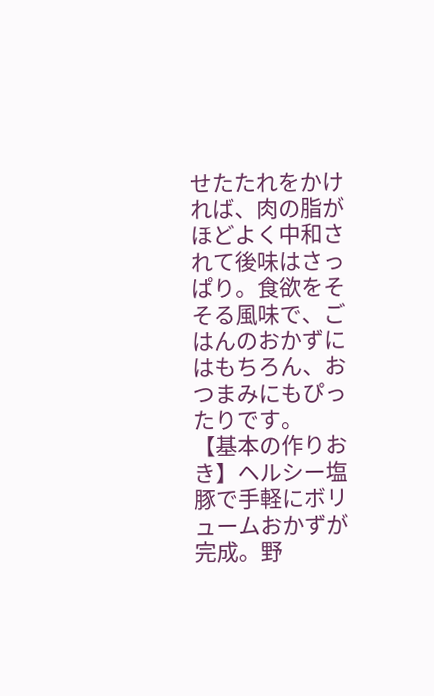せたたれをかければ、肉の脂がほどよく中和されて後味はさっぱり。食欲をそそる風味で、ごはんのおかずにはもちろん、おつまみにもぴったりです。
【基本の作りおき】ヘルシー塩豚で手軽にボリュームおかずが完成。野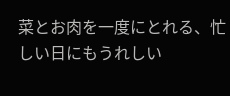菜とお肉を一度にとれる、忙しい日にもうれしい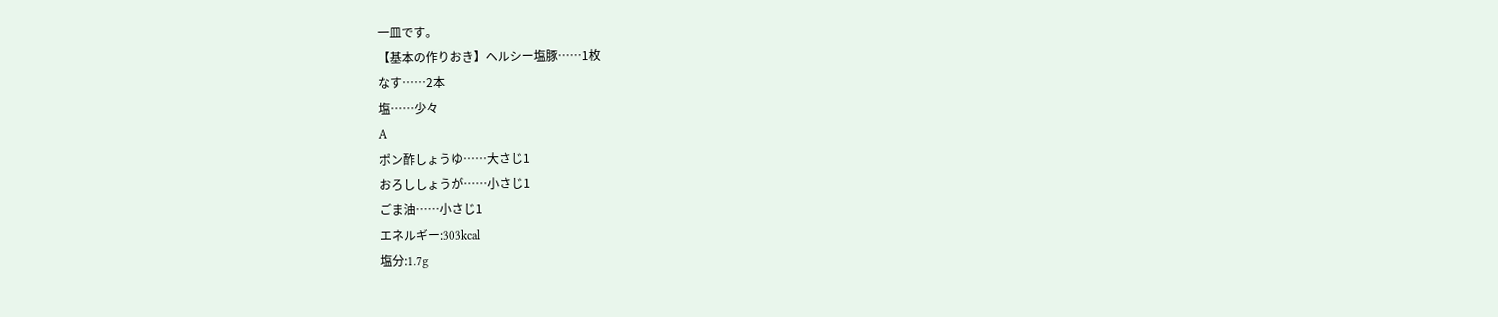一皿です。
【基本の作りおき】ヘルシー塩豚……1枚
なす……2本
塩……少々
A
ポン酢しょうゆ……大さじ1
おろししょうが……小さじ1
ごま油……小さじ1
エネルギー:303kcal
塩分:1.7g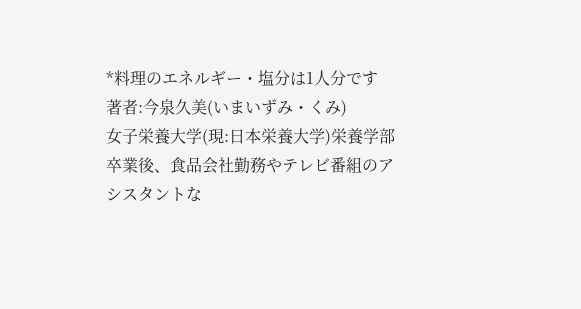*料理のエネルギー・塩分は1人分です
著者:今泉久美(いまいずみ・くみ)
女子栄養大学(現:日本栄養大学)栄養学部卒業後、食品会社勤務やテレビ番組のアシスタントな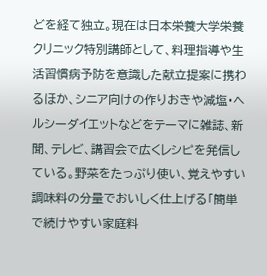どを経て独立。現在は日本栄養大学栄養クリニック特別講師として、料理指導や生活習慣病予防を意識した献立提案に携わるほか、シニア向けの作りおきや減塩・ヘルシーダイエットなどをテーマに雑誌、新聞、テレビ、講習会で広くレシピを発信している。野菜をたっぷり使い、覚えやすい調味料の分量でおいしく仕上げる「簡単で続けやすい家庭料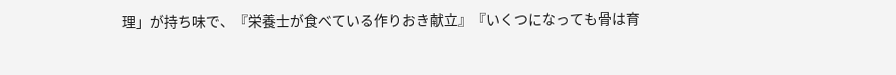理」が持ち味で、『栄養士が食べている作りおき献立』『いくつになっても骨は育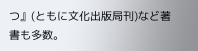つ』(ともに文化出版局刊)など著書も多数。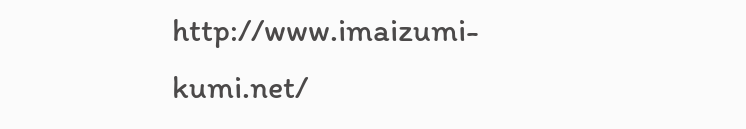http://www.imaizumi-kumi.net/